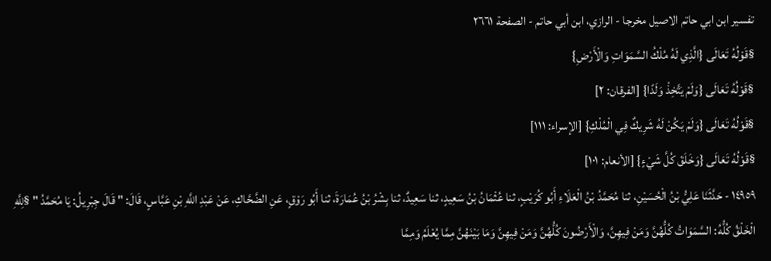تفسير ابن ابي حاتم الاصيل مخرجا - الرازي، ابن أبي حاتم - الصفحة ٢٦٦١
§قَوْلُهُ تَعَالَى {الَّذِي لَهُ مُلْكُ السَّمَوَاتِ وَالْأَرْضِ}
§قَوْلُهُ تَعَالَى {وَلَمْ يَتَّخِذْ وَلَدًا} [الفرقان: ٢]
§قَوْلُهُ تَعَالَى {وَلَمْ يَكُنْ لَهُ شَرِيكٌ فِي الْمُلْكِ} [الإسراء: ١١١]
§قَوْلُهُ تَعَالَى {وَخَلَقَ كُلَّ شَيْءٍ} [الأنعام: ١٠١]
١٤٩٥٩ - حَدَّثَنَا عَلِيُّ بْنُ الْحُسَيْنِ، ثنا مُحَمَّدُ بْنُ الْعَلَاءِ أَبُو كُرَيْبٍ، ثنا عُثْمَانُ بْنُ سَعِيدٍ، ثنا سَعِيدٌ، ثنا بِشْرُ بْنُ عُمَارَةَ، ثنا أَبُو رَوْقٍ، عَنِ الضَّحَّاكِ، عَنْ عَبْدِ اللَّهِ بْنِ عَبَّاسٍ، قَالَ: " قَالَ جِبْرِيلُ: يَا مُحَمَّدُ " §لِلَّهِ الْخَلْقُ كُلُّهُ: السَّمَوَاتُ كُلُّهُنَّ وَمَنْ فِيهِنَّ، وَالْأَرْضُونَ كُلُّهُنَّ وَمَنْ فِيهِنَّ وَمَا بَيْنَهُنَّ مِمَّا يُعْلَمُ وَمِمَّا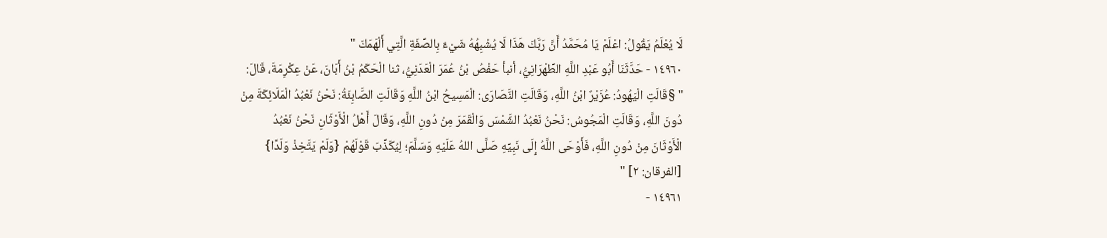لَا يُعْلَمُ يَقُولُ: اعْلَمْ يَا مُحَمَّدُ أَنَّ رَبَّكَ هَذَا لَا يُشْبِهُهُ شَيْءٌ بِالصِّفَةِ الَّتِي أَلْهَمَكَ "
١٤٩٦٠ - حَدَّثَنَا أَبُو عَبْدِ اللَّهِ الطِّهْرَانِيُّ، أنبأ حَفْصُ بْنُ عُمَرَ الْعَدَنِيُّ، ثنا الْحَكَمُ بْنُ أَبَانَ، عَنْ عِكْرِمَةَ، قَالَ: " §قَالَتِ الْيَهُودُ: عُزَيْرٌ ابْنُ اللَّهِ، وَقَالَتِ النَّصَارَى: الْمَسِيحُ ابْنُ اللَّهِ وَقَالَتِ الصَّابِئَةُ: نَحْنُ نَعْبُدُ الْمَلَائِكَةَ مِنْ دُونَ اللَّهِ، وَقَالَتِ الْمَجُوسُ: نَحْنُ نَعْبُدُ الشَّمْسَ وَالْقَمَرَ مِنْ دُونِ اللَّهِ، وَقَالَ أَهْلُ الْأَوْثَانِ نَحْنُ نَعْبُدُ الْأَوْثَانَ مِنْ دُونِ اللَّهِ، فَأَوْحَى اللَّهُ إِلَى نَبِيِّهِ صَلَّى اللهُ عَلَيْهِ وَسَلَّمَ؛ لِيُكَذِّبَ قَوْلَهُمْ {وَلَمْ يَتَّخِذْ وَلَدًا} [الفرقان: ٢] "
١٤٩٦١ -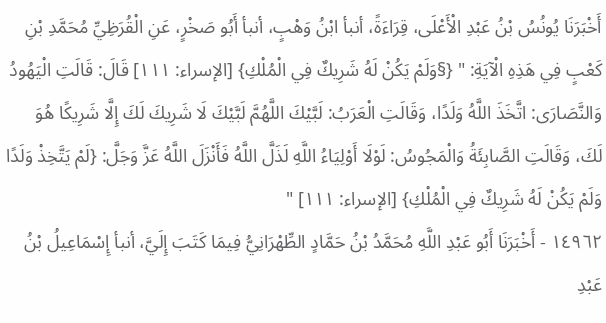أَخْبَرَنَا يُونُسُ بْنُ عَبْدِ الْأَعْلَى، قِرَاءَةً، أنبأ ابْنُ وَهْبٍ، أنبأ أَبُو صَخْرٍ، عَنِ الْقُرَظِيِّ مُحَمَّدِ بْنِ كَعْبٍ فِي هَذِهِ الْآيَةِ: " {§وَلَمْ يَكُنْ لَهُ شَرِيكٌ فِي الْمُلْكِ} [الإسراء: ١١١] قَالَ: قَالَتِ الْيَهُودُ وَالنَّصَارَى: اتَّخَذَ اللَّهُ وَلَدًا، وَقَالَتِ الْعَرَبُ: لَبَّيْكَ اللَّهُمَّ لَبَّيْكَ لَا شَرِيكَ لَكَ إِلَّا شَرِيكًا هُوَ لَكَ، وَقَالَتِ الصَّابِئَةُ وَالْمَجُوسُ: لَوْلَا أَوْلِيَاءُ اللَّهِ لَذَلَّ اللَّهُ فَأَنْزَلَ اللَّهُ عَزَّ وَجَلَّ: {لَمْ يَتَّخِذْ وَلَدًا وَلَمْ يَكُنْ لَهُ شَرِيكٌ فِي الْمُلْكِ} [الإسراء: ١١١] "
١٤٩٦٢ - أَخْبَرَنَا أَبُو عَبْدِ اللَّهِ مُحَمَّدُ بْنُ حَمَّادٍ الطِّهْرَانِيُّ فِيمَا كَتَبَ إِلَيَّ، أنبأ إِسْمَاعِيلُ بْنُ عَبْدِ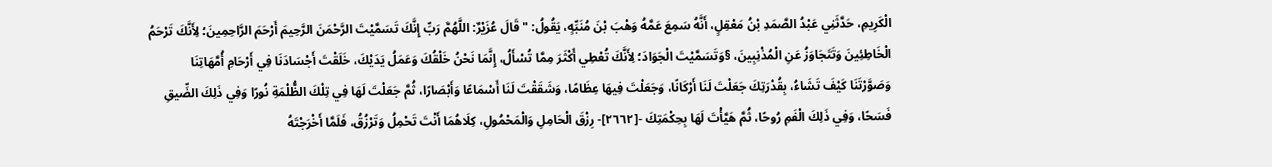الْكَرِيمِ، حَدَّثَنِي عَبْدُ الصَّمَدِ بْنُ مَعْقِلٍ، أَنَّهُ سَمِعَ عَمَّهُ وَهْبَ بْنَ مُنَبِّهٍ، يَقُولُ: " قَالَ عُزَيْرٌ: اللَّهُمَّ رَبِّ إِنَّكَ تَسَمَّيْتَ الرَّحْمَنَ الرَّحِيمَ أَرْحَمَ الرَّاحِمِينَ؛ لِأَنَّكَ تَرْحَمُ الْخَاطِئِينَ وَتَتَجَاوَزُ عَنِ الْمُذْنِبِينَ، §وَتَسَمَّيْتَ الْجَوَادَ؛ لِأَنَّكَ تُعْطِي أَكْثَرَ مِمَّا تُسْأَلُ، إِنَّمَا نَحْنُ خَلْقُكَ وَعَمَلُ يَدَيْكَ، خَلَقْتَ أَجْسَادَنَا فِي أَرْحَامِ أُمَّهَاتِنَا وَصَوَّرْتَنَا كَيْفَ تَشَاءُ، بِقُدْرَتِكَ جَعَلْتَ لَنَا أَرْكَانًا، وَجَعَلْتَ فِيهَا عِظَامًا، وَشَقَقْتَ لَنَا أَسْمَاعًا وَأَبْصَارًا، ثُمَّ جَعَلْتَ لَهَا فِي تِلْكَ الظُّلْمَةِ نُورًا وَفِي ذَلِكَ الضِّيقِ فَسَحًا، وَفِي ذَلِكَ الْفَمِ رُوحًا، ثُمَّ هَيَّأْتَ لَهَا بِحِكْمَتِكَ -[٢٦٦٢]- رِزْقَ الْحَامِلِ وَالْمَحْمُولِ، كِلَاهُمَا أَنْتَ تَحْمِلُ وَتَرْزُقُ، فَلَمَّا أَخْرَجْتَهُ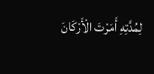لِمُدَّتِهِ أَمَرْتَ الْأَرْكَانَ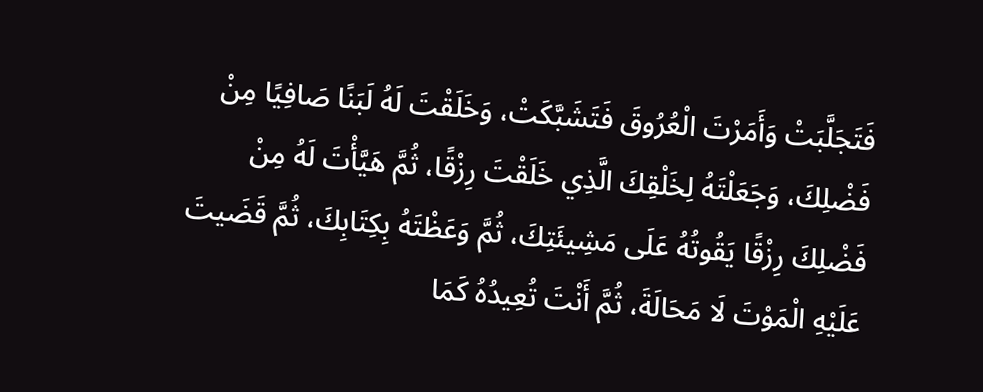فَتَجَلَّبَتْ وَأَمَرْتَ الْعُرُوقَ فَتَشَبَّكَتْ، وَخَلَقْتَ لَهُ لَبَنًا صَافِيًا مِنْ فَضْلِكَ، وَجَعَلْتَهُ لِخَلْقِكَ الَّذِي خَلَقْتَ رِزْقًا، ثُمَّ هَيَّأْتَ لَهُ مِنْ فَضْلِكَ رِزْقًا يَقُوتُهُ عَلَى مَشِيئَتِكَ، ثُمَّ وَعَظْتَهُ بِكِتَابِكَ، ثُمَّ قَضَيتَ عَلَيْهِ الْمَوْتَ لَا مَحَالَةَ، ثُمَّ أَنْتَ تُعِيدُهُ كَمَا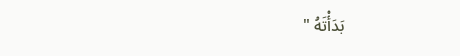بَدَأْتَهُ "